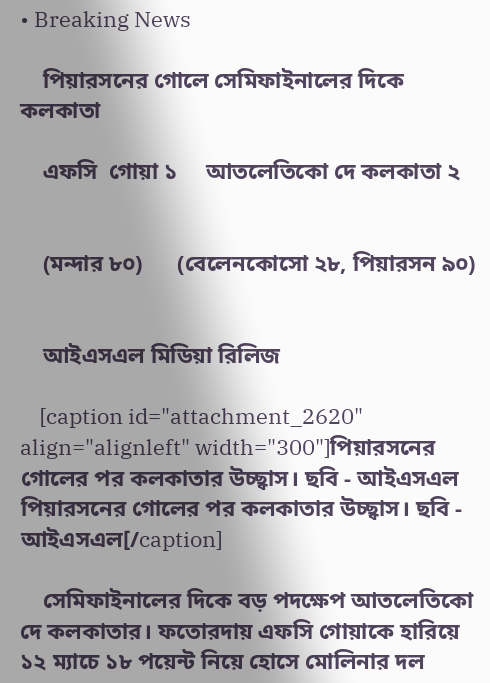• Breaking News

    পিয়ারসনের গোলে সেমিফাইনালের দিকে কলকাতা

    এফসি  গোয়া ১     আতলেতিকো দে কলকাতা ২


    (মন্দার ৮০)      (বেলেনকোসো ২৮, পিয়ারসন ৯০)


    আইএসএল মিডিয়া রিলিজ

    [caption id="attachment_2620" align="alignleft" width="300"]পিয়ারসনের গোলের পর কলকাতার উচ্ছ্বাস। ছবি - আইএসএল পিয়ারসনের গোলের পর কলকাতার উচ্ছ্বাস। ছবি - আইএসএল[/caption]

    সেমিফাইনালের দিকে বড় পদক্ষেপ আতলেতিকো দে কলকাতার। ফতোরদায় এফসি গোয়াকে হারিয়ে ১২ ম্যাচে ১৮ পয়েন্ট নিয়ে হোসে মোলিনার দল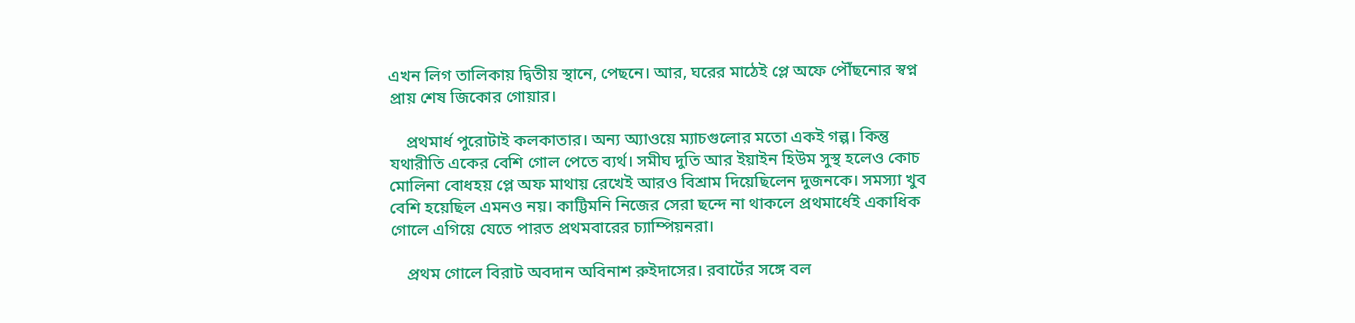এখন লিগ তালিকায় দ্বিতীয় স্থানে, পেছনে। আর, ঘরের মাঠেই প্লে অফে পৌঁছনোর স্বপ্ন প্রায় শেষ জিকোর গোয়ার।

    প্রথমার্ধ পুরোটাই কলকাতার। অন্য অ্যাওয়ে ম্যাচগুলোর মতো একই গল্প। কিন্তু যথারীতি একের বেশি গোল পেতে ব্যর্থ। সমীঘ দুতি আর ইয়াইন হিউম সুস্থ হলেও কোচ মোলিনা বোধহয় প্লে অফ মাথায় রেখেই আরও বিশ্রাম দিয়েছিলেন দুজনকে। সমস্যা খুব বেশি হয়েছিল এমনও নয়। কাট্টিমনি নিজের সেরা ছন্দে না থাকলে প্রথমার্ধেই একাধিক গোলে এগিয়ে যেতে পারত প্রথমবারের চ্যাম্পিয়নরা।

    প্রথম গোলে বিরাট অবদান অবিনাশ রুইদাসের। রবার্টের সঙ্গে বল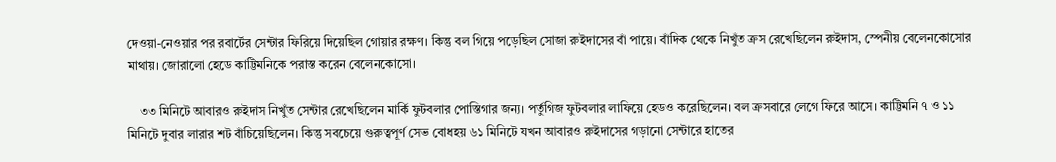দেওয়া-নেওয়ার পর রবার্টের সেন্টার ফিরিয়ে দিয়েছিল গোয়ার রক্ষণ। কিন্তু বল গিয়ে পড়েছিল সোজা রুইদাসের বাঁ পায়ে। বাঁদিক থেকে নিখুঁত ক্রস রেখেছিলেন রুইদাস, স্পেনীয় বেলেনকোসোর মাথায়। জোরালো হেডে কাট্টিমনিকে পরাস্ত করেন বেলেনকোসো।

    ৩৩ মিনিটে আবারও রুইদাস নিখুঁত সেন্টার রেখেছিলেন মার্কি ফুটবলার পোস্তিগার জন্য। পর্তুগিজ ফুটবলার লাফিয়ে হেডও করেছিলেন। বল ক্রসবারে লেগে ফিরে আসে। কাট্টিমনি ৭ ও ১১ মিনিটে দুবার লারার শট বাঁচিয়েছিলেন। কিন্তু সবচেয়ে গুরুত্বপূর্ণ সেভ বোধহয় ৬১ মিনিটে যখন আবারও রুইদাসের গড়ানো সেন্টারে হাতের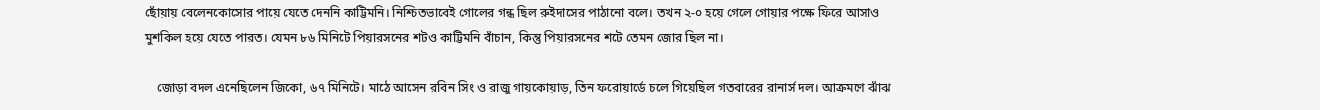ছোঁয়ায় বেলেনকোসোর পায়ে যেতে দেননি কাট্টিমনি। নিশ্চিতভাবেই গোলের গন্ধ ছিল রুইদাসের পাঠানো বলে। তখন ২-০ হয়ে গেলে গোয়ার পক্ষে ফিরে আসাও মুশকিল হয়ে যেতে পারত। যেমন ৮৬ মিনিটে পিয়ারসনের শটও কাট্টিমনি বাঁচান, কিন্তু পিয়ারসনের শটে তেমন জোর ছিল না।

    জোড়া বদল এনেছিলেন জিকো, ৬৭ মিনিটে। মাঠে আসেন রবিন সিং ও রাজু গায়কোয়াড়, তিন ফরোয়ার্ডে চলে গিয়েছিল গতবারের রানার্স দল। আক্রমণে ঝাঁঝ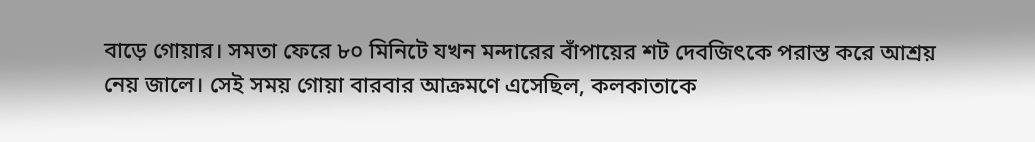বাড়ে গোয়ার। সমতা ফেরে ৮০ মিনিটে যখন মন্দারের বাঁপায়ের শট দেবজিৎকে পরাস্ত করে আশ্রয় নেয় জালে। সেই সময় গোয়া বারবার আক্রমণে এসেছিল, কলকাতাকে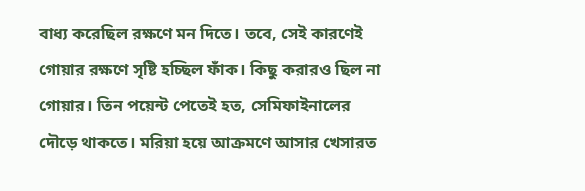বাধ্য করেছিল রক্ষণে মন দিতে। তবে, সেই কারণেই গোয়ার রক্ষণে সৃষ্টি হচ্ছিল ফাঁক। কিছু করারও ছিল না গোয়ার। তিন পয়েন্ট পেতেই হত, সেমিফাইনালের দৌড়ে থাকতে। মরিয়া হয়ে আক্রমণে আসার খেসারত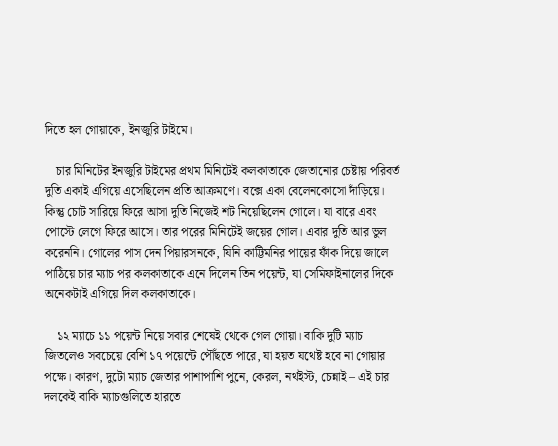দিতে হল গোয়াকে, ইনজুরি টাইমে।

    চার মিনিটের ইনজুরি টাইমের প্রথম মিনিটেই কলকাতাকে জেতানোর চেষ্টায় পরিবর্ত দুতি একাই এগিয়ে এসেছিলেন প্রতি আক্রমণে। বক্সে একা বেলেনকোসো দাঁড়িয়ে। কিন্তু চোট সারিয়ে ফিরে আসা দুতি নিজেই শট নিয়েছিলেন গোলে। যা বারে এবং পোস্টে লেগে ফিরে আসে। তার পরের মিনিটেই জয়ের গোল। এবার দুতি আর ভুল করেননি। গোলের পাস দেন পিয়ারসনকে, যিনি কাট্টিমনির পায়ের ফাঁক দিয়ে জালে পাঠিয়ে চার ম্যাচ পর কলকাতাকে এনে দিলেন তিন পয়েন্ট, যা সেমিফাইনালের দিকে অনেকটাই এগিয়ে দিল কলকাতাকে।

    ১২ ম্যাচে ১১ পয়েন্ট নিয়ে সবার শেষেই থেকে গেল গোয়া। বাকি দুটি ম্যাচ জিতলেও সবচেয়ে বেশি ১৭ পয়েন্টে পৌঁছতে পারে, যা হয়ত যথেষ্ট হবে না গোয়ার পক্ষে। কারণ, দুটো ম্যাচ জেতার পাশাপাশি পুনে, কেরল, নর্থইস্ট, চেন্নাই – এই চার দলকেই বাকি ম্যাচগুলিতে হারতে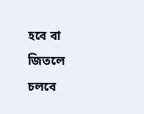হবে বা জিতলে চলবে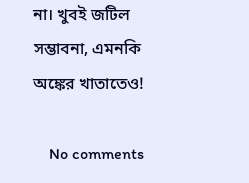না। খুবই জটিল সম্ভাবনা, এমনকি অঙ্কের খাতাতেও!

    No comments